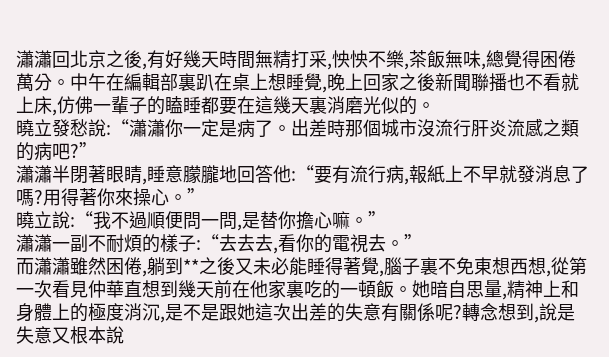瀟瀟回北京之後,有好幾天時間無精打采,怏怏不樂,茶飯無味,總覺得困倦萬分。中午在編輯部裏趴在桌上想睡覺,晚上回家之後新聞聯播也不看就上床,仿佛一輩子的瞌睡都要在這幾天裏消磨光似的。
曉立發愁說:“瀟瀟你一定是病了。出差時那個城市沒流行肝炎流感之類的病吧?”
瀟瀟半閉著眼睛,睡意朦朧地回答他:“要有流行病,報紙上不早就發消息了嗎?用得著你來操心。”
曉立說:“我不過順便問一問,是替你擔心嘛。”
瀟瀟一副不耐煩的樣子:“去去去,看你的電視去。”
而瀟瀟雖然困倦,躺到**之後又未必能睡得著覺,腦子裏不免東想西想,從第一次看見仲華直想到幾天前在他家裏吃的一頓飯。她暗自思量,精神上和身體上的極度消沉,是不是跟她這次出差的失意有關係呢?轉念想到,說是失意又根本說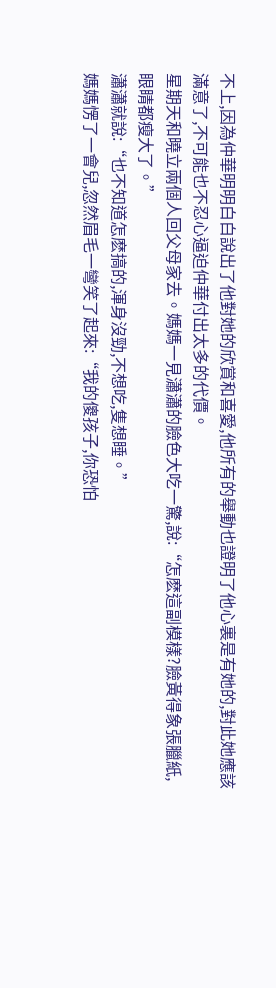不上,因為仲華明明白白說出了他對她的欣賞和喜愛,他所有的舉動也證明了他心裏是有她的,對此她應該滿意了,不可能也不忍心逼迫仲華付出太多的代價。
星期天和曉立兩個人回父母家去。媽媽一見瀟瀟的臉色大吃一驚,說:“怎麽這副模樣?臉黃得象張臘紙,眼睛都瘦大了。”
瀟瀟就說:“也不知道怎麽搞的,渾身沒勁,不想吃,隻想睡。”
媽媽愣了一會兒,忽然眉毛一彎笑了起來:“我的傻孩子,你恐怕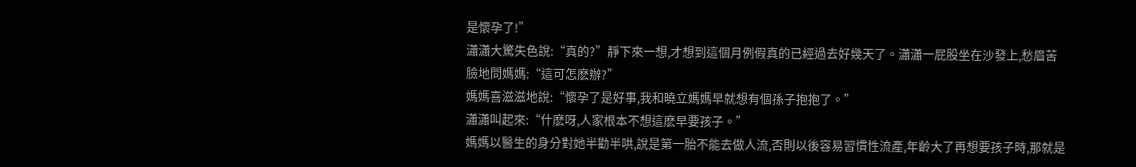是懷孕了!”
瀟瀟大驚失色說:“真的?”靜下來一想,才想到這個月例假真的已經過去好幾天了。瀟瀟一屁股坐在沙發上,愁眉苦臉地問媽媽:“這可怎麽辦?”
媽媽喜滋滋地說:“懷孕了是好事,我和曉立媽媽早就想有個孫子抱抱了。”
瀟瀟叫起來:“什麽呀,人家根本不想這麽早要孩子。”
媽媽以醫生的身分對她半勸半哄,說是第一胎不能去做人流,否則以後容易習慣性流產,年齡大了再想要孩子時,那就是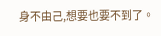身不由己,想要也要不到了。